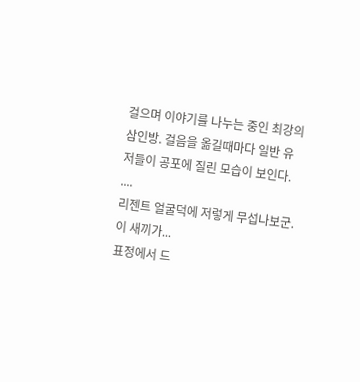걸으며 이야기를 나누는 중인 최강의 삼인방. 걸음을 옮길때마다 일반 유저들이 공포에 질린 모습이 보인다.
....
리젠트 얼굴덕에 저렇게 무섭나보군.
이 새끼가...
표정에서 드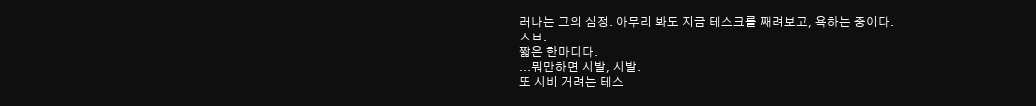러나는 그의 심정. 아무리 봐도 지금 테스크를 째려보고, 욕하는 중이다.
ㅅㅂ.
짧은 한마디다.
...뭐만하면 시발, 시발.
또 시비 거려는 테스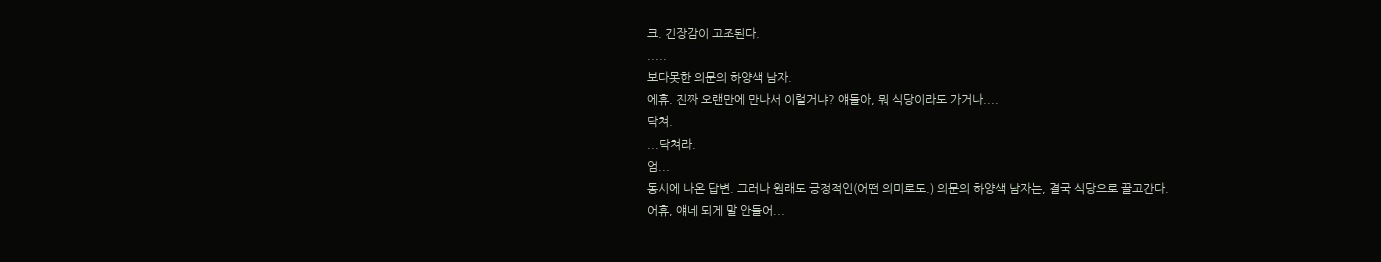크. 긴장감이 고조된다.
.....
보다못한 의문의 하양색 남자.
에휴. 진짜 오랜만에 만나서 이럴거냐? 얘들아, 뭐 식당이라도 가거나....
닥쳐.
...닥쳐라.
엄...
동시에 나온 답변. 그러나 원래도 긍정적인(어떤 의미로도.) 의문의 하양색 남자는, 결국 식당으로 끌고간다.
어휴, 얘네 되게 말 안들어...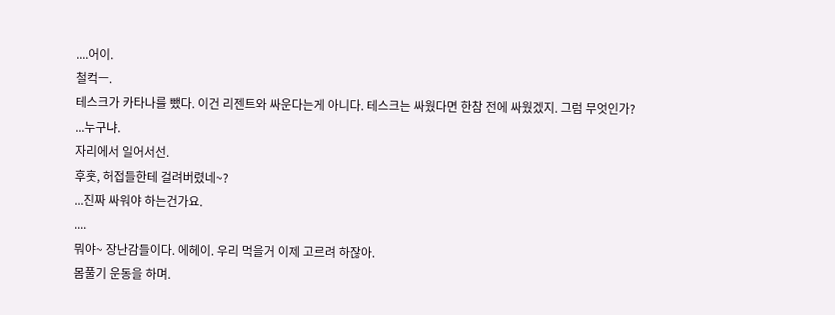....어이.
철컥ㅡ.
테스크가 카타나를 뺐다. 이건 리젠트와 싸운다는게 아니다. 테스크는 싸웠다면 한참 전에 싸웠겠지. 그럼 무엇인가?
...누구냐.
자리에서 일어서선.
후훗, 허접들한테 걸려버렸네~?
...진짜 싸워야 하는건가요.
....
뭐야~ 장난감들이다. 에헤이. 우리 먹을거 이제 고르려 하잖아.
몸풀기 운동을 하며.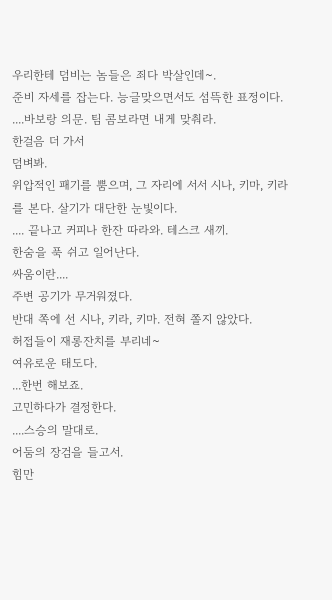우리한테 덤비는 놈들은 죄다 박살인데~.
준비 자세를 잡는다. 능글맞으면서도 섬뜩한 표정이다.
....바보랑 의문. 팀 콤보라면 내게 맞춰라.
한걸음 더 가서
덤벼봐.
위압적인 패기를 뿜으며, 그 자리에 서서 시나, 키마, 키라를 본다. 살기가 대단한 눈빛이다.
.... 끝나고 커피나 한잔 따라와. 테스크 새끼.
한숨을 푹 쉬고 일어난다.
싸움이란....
주변 공기가 무거워졌다.
반대 쪽에 선 시나, 키라, 키마. 전혀 쫄지 않았다.
허접들이 재롱잔치를 부리네~
여유로운 태도다.
...한번 해보죠.
고민하다가 결정한다.
....스승의 말대로.
어둠의 장검을 들고서.
힘만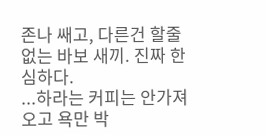존나 쌔고, 다른건 할줄 없는 바보 새끼. 진짜 한심하다.
...하라는 커피는 안가져오고 욕만 박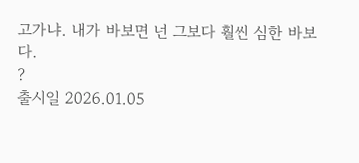고가냐. 내가 바보면 넌 그보다 훨씬 심한 바보다.
?
출시일 2026.01.05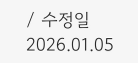/ 수정일 2026.01.05